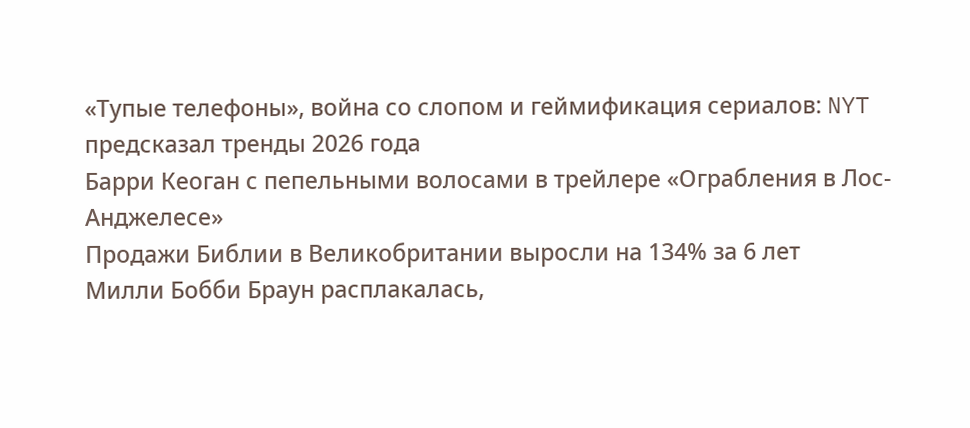«Тупые телефоны», война со слопом и геймификация сериалов: NYT предсказал тренды 2026 года
Барри Кеоган с пепельными волосами в трейлере «Ограбления в Лос-Анджелесе»
Продажи Библии в Великобритании выросли на 134% за 6 лет
Милли Бобби Браун расплакалась,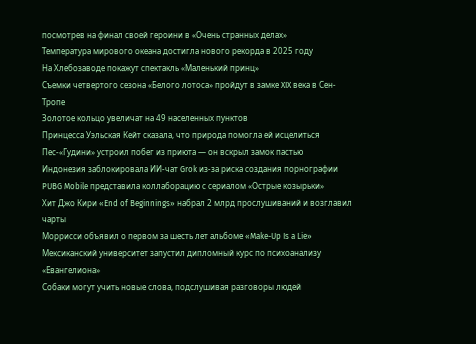посмотрев на финал своей героини в «Очень странных делах»
Температура мирового океана достигла нового рекорда в 2025 году
На Хлебозаводе покажут спектакль «Маленький принц»
Съемки четвертого сезона «Белого лотоса» пройдут в замке XIX века в Сен-Тропе
Золотое кольцо увеличат на 49 населенных пунктов
Принцесса Уэльская Кейт сказала, что природа помогла ей исцелиться
Пес-«Гудини» устроил побег из приюта ― он вскрыл замок пастью
Индонезия заблокировала ИИ-чат Grok из‑за риска создания порнографии
PUBG Mobile представила коллаборацию с сериалом «Острые козырьки»
Хит Джо Кири «End of Beginnings» набрал 2 млрд прослушиваний и возглавил чарты
Моррисси объявил о первом за шесть лет альбоме «Make-Up Is a Lie»
Мексиканский университет запустил дипломный курс по психоанализу «Евангелиона»
Собаки могут учить новые слова, подслушивая разговоры людей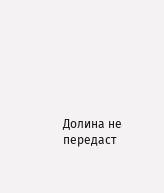Долина не передаст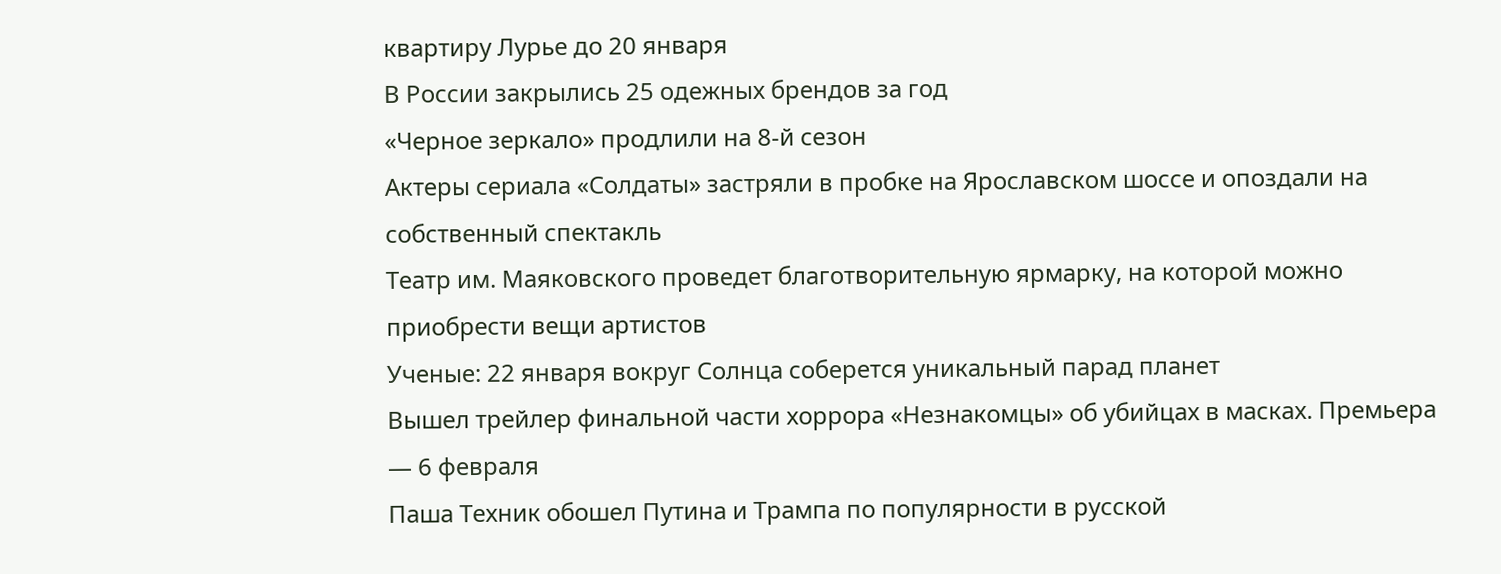квартиру Лурье до 20 января
В России закрылись 25 одежных брендов за год
«Черное зеркало» продлили на 8-й сезон
Актеры сериала «Солдаты» застряли в пробке на Ярославском шоссе и опоздали на собственный спектакль
Театр им. Маяковского проведет благотворительную ярмарку, на которой можно приобрести вещи артистов
Ученые: 22 января вокруг Солнца соберется уникальный парад планет
Вышел трейлер финальной части хоррора «Незнакомцы» об убийцах в масках. Премьера — 6 февраля
Паша Техник обошел Путина и Трампа по популярности в русской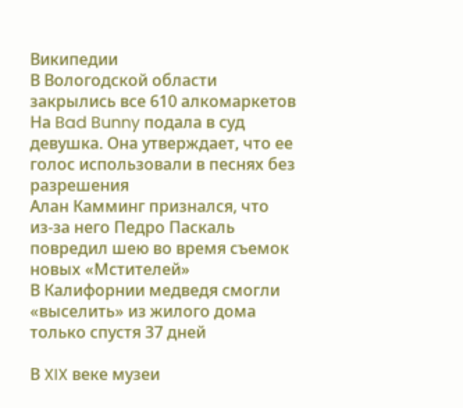Википедии
В Вологодской области закрылись все 610 алкомаркетов
На Bad Bunny подала в суд девушка. Она утверждает, что ее голос использовали в песнях без разрешения
Алан Камминг признался, что из‑за него Педро Паскаль повредил шею во время съемок новых «Мстителей»
В Калифорнии медведя смогли «выселить» из жилого дома только спустя 37 дней

В XIX веке музеи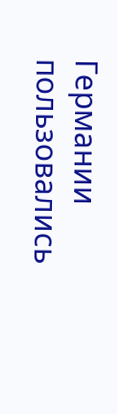Германии пользовались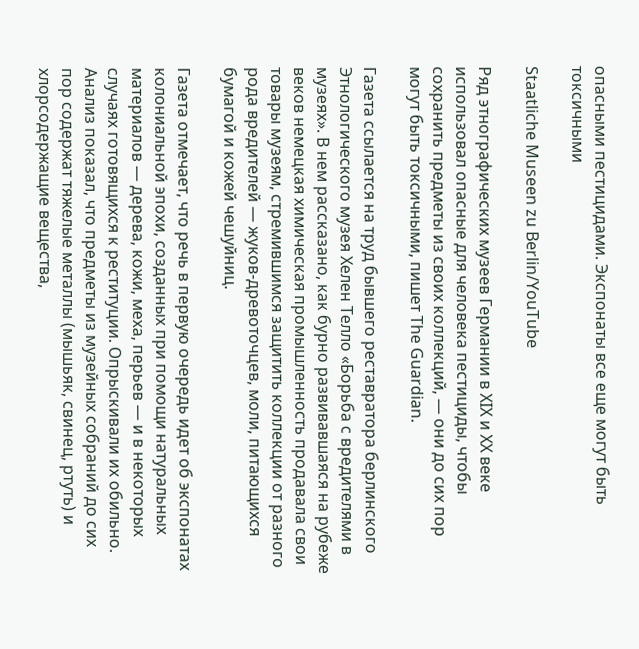опасными пестицидами. Экспонаты все еще могут быть токсичными

Staatliche Museen zu Berlin/YouTube

Ряд этнографических музеев Германии в XIX и XX веке использовал опасные для человека пестициды, чтобы сохранить предметы из своих коллекций, — они до сих пор могут быть токсичными, пишет The Guardian.

Газета ссылается на труд бывшего реставратора берлинского Этнологического музея Хелен Телло «Борьба с вредителями в музеях». В нем рассказано, как бурно развивавшаяся на рубеже веков немецкая химическая промышленность продавала свои товары музеям, стремившимся защитить коллекции от разного рода вредителей — жуков-древоточцев, моли, питающихся бумагой и кожей чешуйниц.

Газета отмечает, что речь в первую очередь идет об экспонатах колониальной эпохи, созданных при помощи натуральных материалов — дерева, кожи, меха, перьев — и в некоторых случаях готовящихся к реституции. Опрыскивали их обильно. Анализ показал, что предметы из музейных собраний до сих пор содержат тяжелые металлы (мышьяк, свинец, ртуть) и хлорсодержащие вещества,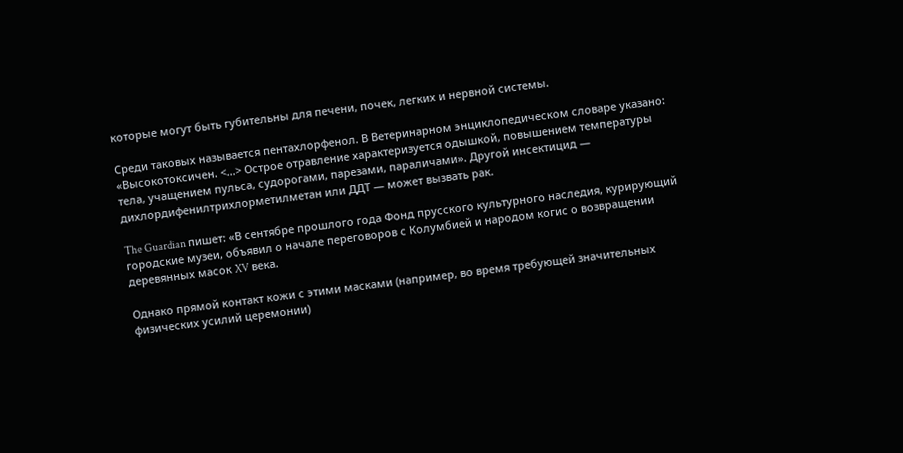которые могут быть губительны для печени, почек, легких и нервной системы.

Среди таковых называется пентахлорфенол. В Ветеринарном энциклопедическом словаре указано: «Высокотоксичен. <…> Острое отравление характеризуется одышкой, повышением температуры тела, учащением пульса, судорогами, парезами, параличами». Другой инсектицид — дихлордифенилтрихлорметилметан или ДДТ — может вызвать рак.

The Guardian пишет: «В сентябре прошлого года Фонд прусского культурного наследия, курирующий городские музеи, объявил о начале переговоров с Колумбией и народом когис о возвращении деревянных масок XV века.

Однако прямой контакт кожи с этими масками (например, во время требующей значительных физических усилий церемонии)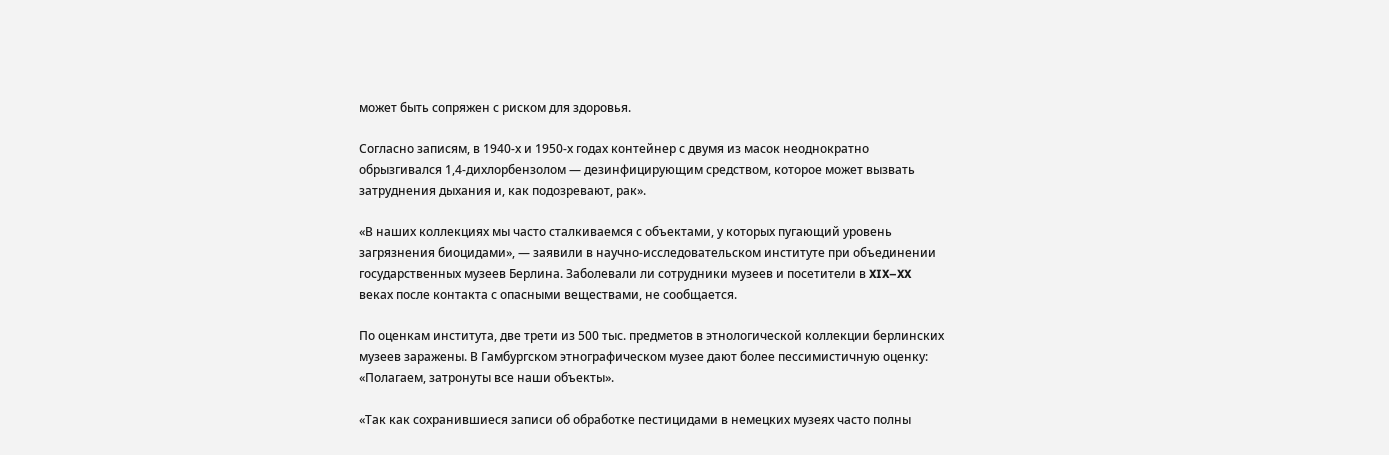может быть сопряжен с риском для здоровья.

Согласно записям, в 1940-х и 1950-х годах контейнер с двумя из масок неоднократно обрызгивался 1,4-дихлорбензолом — дезинфицирующим средством, которое может вызвать затруднения дыхания и, как подозревают, рак».

«В наших коллекциях мы часто сталкиваемся с объектами, у которых пугающий уровень загрязнения биоцидами», — заявили в научно-исследовательском институте при объединении государственных музеев Берлина. Заболевали ли сотрудники музеев и посетители в XIX–XX веках после контакта с опасными веществами, не сообщается.

По оценкам института, две трети из 500 тыс. предметов в этнологической коллекции берлинских музеев заражены. В Гамбургском этнографическом музее дают более пессимистичную оценку: «Полагаем, затронуты все наши объекты».

«Так как сохранившиеся записи об обработке пестицидами в немецких музеях часто полны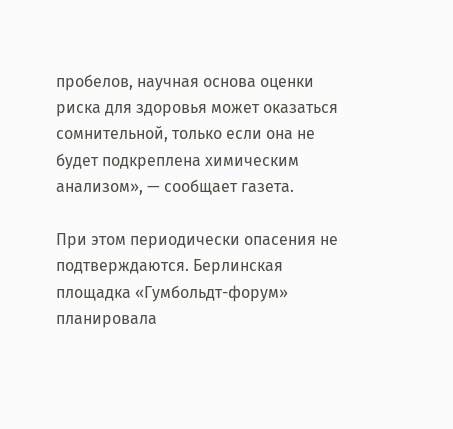пробелов, научная основа оценки риска для здоровья может оказаться сомнительной, только если она не будет подкреплена химическим анализом», — сообщает газета.

При этом периодически опасения не подтверждаются. Берлинская площадка «Гумбольдт-форум» планировала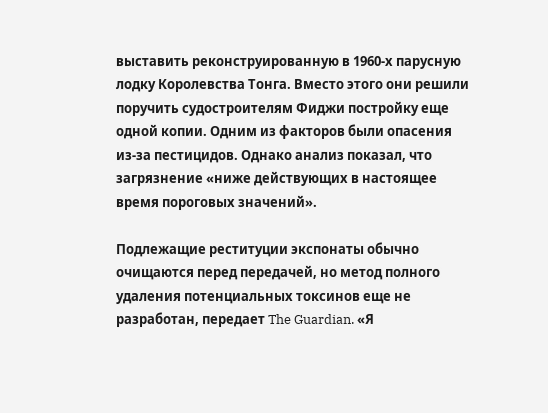выставить реконструированную в 1960-х парусную лодку Королевства Тонга. Вместо этого они решили поручить судостроителям Фиджи постройку еще одной копии. Одним из факторов были опасения из‑за пестицидов. Однако анализ показал, что загрязнение «ниже действующих в настоящее время пороговых значений».

Подлежащие реституции экспонаты обычно очищаются перед передачей, но метод полного удаления потенциальных токсинов еще не разработан, передает The Guardian. «Я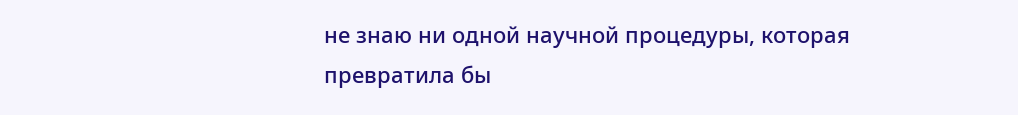не знаю ни одной научной процедуры, которая превратила бы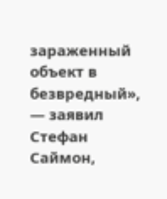зараженный объект в безвредный», — заявил Стефан Саймон,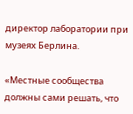директор лаборатории при музеях Берлина.

«Местные сообщества должны сами решать, что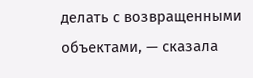делать с возвращенными объектами, — сказала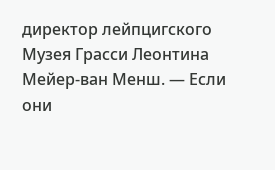директор лейпцигского Музея Грасси Леонтина Мейер-ван Менш. — Если они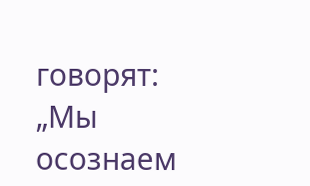говорят: „Мы осознаем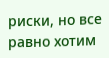риски, но все равно хотим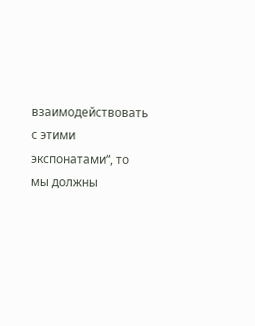взаимодействовать с этими экспонатами“, то мы должны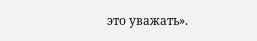это уважать».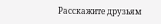Расскажите друзьям